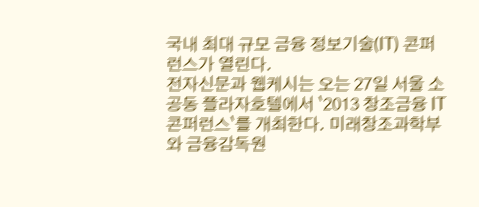국내 최대 규모 금융 정보기술(IT) 콘퍼런스가 열린다.
전자신문과 웹케시는 오는 27일 서울 소공동 플라자호텔에서 `2013 창조금융 IT 콘퍼런스`를 개최한다. 미래창조과학부와 금융감독원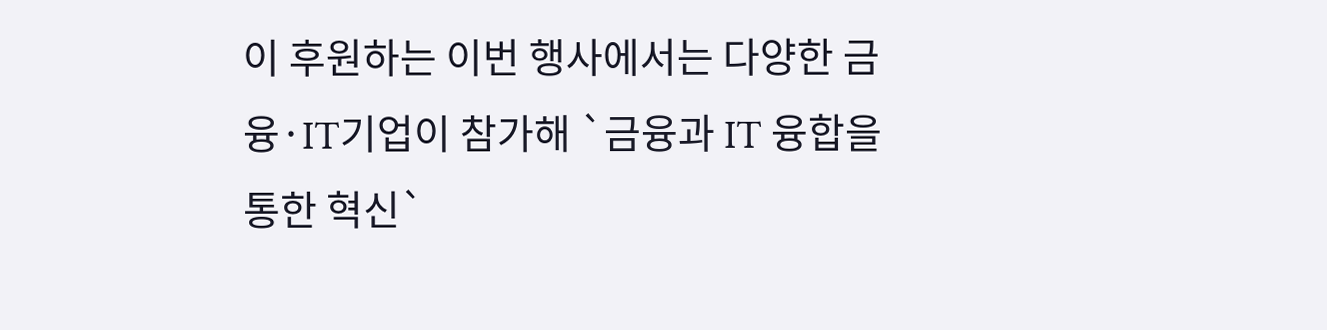이 후원하는 이번 행사에서는 다양한 금융·IT기업이 참가해 `금융과 IT 융합을 통한 혁신`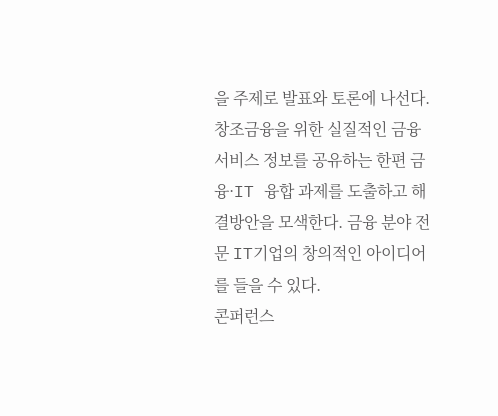을 주제로 발표와 토론에 나선다.
창조금융을 위한 실질적인 금융서비스 정보를 공유하는 한편 금융·IT 융합 과제를 도출하고 해결방안을 모색한다. 금융 분야 전문 IT기업의 창의적인 아이디어를 들을 수 있다.
콘퍼런스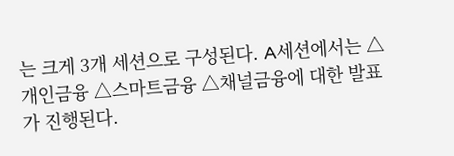는 크게 3개 세션으로 구성된다. A세션에서는 △개인금융 △스마트금융 △채널금융에 대한 발표가 진행된다.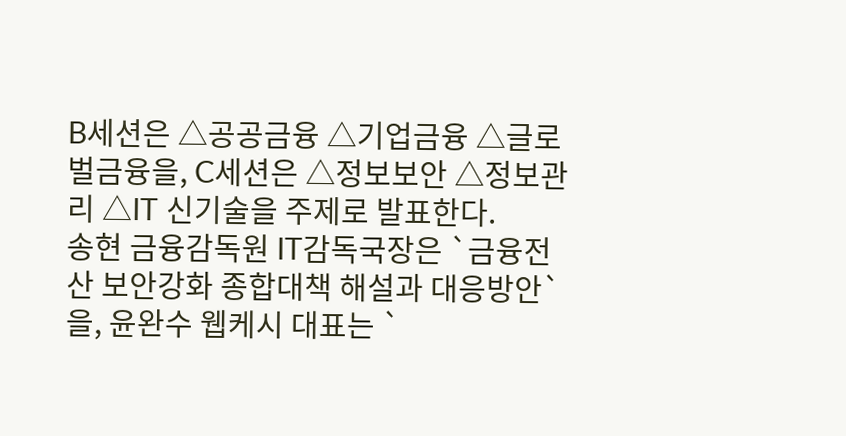B세션은 △공공금융 △기업금융 △글로벌금융을, C세션은 △정보보안 △정보관리 △IT 신기술을 주제로 발표한다.
송현 금융감독원 IT감독국장은 `금융전산 보안강화 종합대책 해설과 대응방안`을, 윤완수 웹케시 대표는 `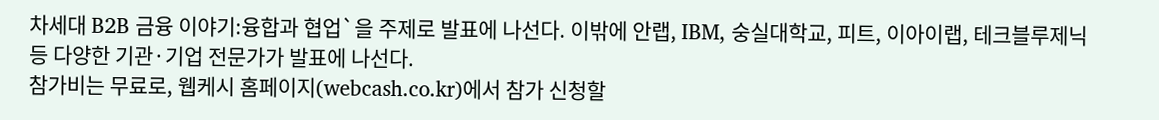차세대 B2B 금융 이야기:융합과 협업`을 주제로 발표에 나선다. 이밖에 안랩, IBM, 숭실대학교, 피트, 이아이랩, 테크블루제닉 등 다양한 기관·기업 전문가가 발표에 나선다.
참가비는 무료로, 웹케시 홈페이지(webcash.co.kr)에서 참가 신청할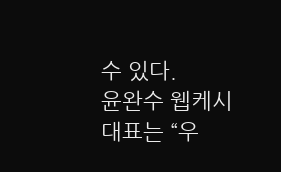수 있다.
윤완수 웹케시 대표는 “우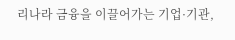리나라 금융을 이끌어가는 기업·기관,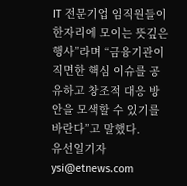IT 전문기업 임직원들이 한자리에 모이는 뜻깊은 행사”라며 “금융기관이 직면한 핵심 이슈를 공유하고 창조적 대응 방안을 모색할 수 있기를 바란다”고 말했다.
유선일기자 ysi@etnews.com